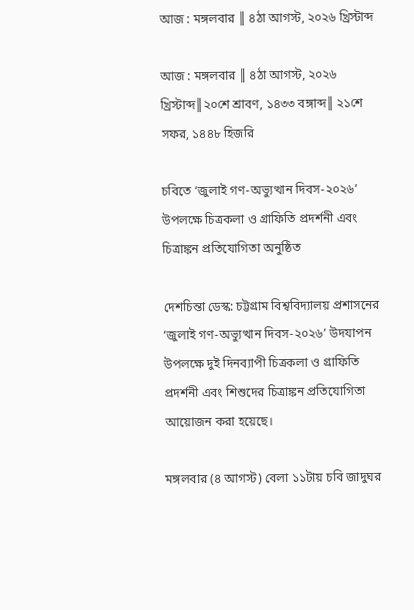আজ : মঙ্গলবার ║ ৪ঠা আগস্ট, ২০২৬ খ্রিস্টাব্দ

আজ : মঙ্গলবার ║ ৪ঠা আগস্ট, ২০২৬ খ্রিস্টাব্দ║২০শে শ্রাবণ, ১৪৩৩ বঙ্গাব্দ║ ২১শে সফর, ১৪৪৮ হিজরি

চবিতে ‘জুলাই গণ-অভ্যুত্থান দিবস-২০২৬’ উপলক্ষে চিত্রকলা ও গ্রাফিতি প্রদর্শনী এবং চিত্রাঙ্কন প্রতিযোগিতা অনুষ্ঠিত

দেশচিন্তা ডেস্ক: চট্টগ্রাম বিশ্ববিদ্যালয় প্রশাসনের ‘জুলাই গণ-অভ্যুত্থান দিবস-২০২৬’ উদযাপন উপলক্ষে দুই দিনব্যাপী চিত্রকলা ও গ্রাফিতি প্রদর্শনী এবং শিশুদের চিত্রাঙ্কন প্রতিযোগিতা আয়োজন করা হয়েছে।

মঙ্গলবার (৪ আগস্ট) বেলা ১১টায় চবি জাদুঘর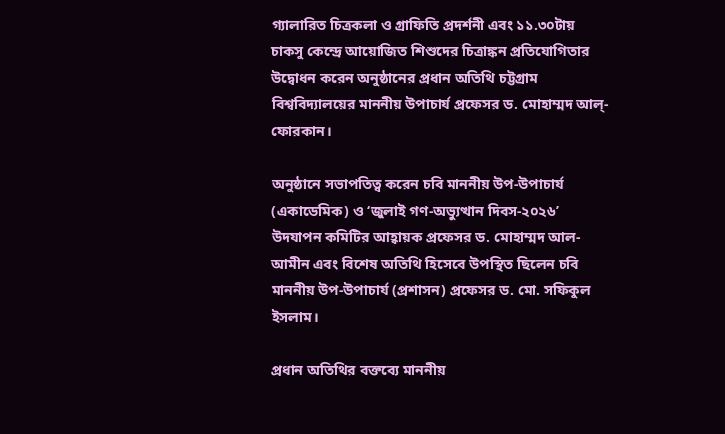গ্যালারিত চিত্রকলা ও গ্রাফিতি প্রদর্শনী এবং ১১.৩০টায় চাকসু কেন্দ্রে আয়োজিত শিশুদের চিত্রাঙ্কন প্রতিযোগিতার উদ্বোধন করেন অনুষ্ঠানের প্রধান অতিথি চট্টগ্রাম বিশ্ববিদ্যালয়ের মাননীয় উপাচার্য প্রফেসর ড. মোহাম্মদ আল্-ফোরকান।

অনুষ্ঠানে সভাপতিত্ব করেন চবি মাননীয় উপ-উপাচার্য (একাডেমিক) ও ‘জুলাই গণ-অভ্যুত্থান দিবস-২০২৬’ উদযাপন কমিটির আহ্বায়ক প্রফেসর ড. মোহাম্মদ আল-আমীন এবং বিশেষ অতিথি হিসেবে উপস্থিত ছিলেন চবি মাননীয় উপ-উপাচার্য (প্রশাসন) প্রফেসর ড. মো. সফিকুল ইসলাম।

প্রধান অতিথির বক্তব্যে মাননীয়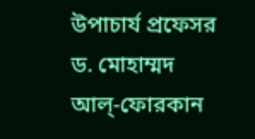উপাচার্য প্রফেসর ড. মোহাম্মদ আল্-ফোরকান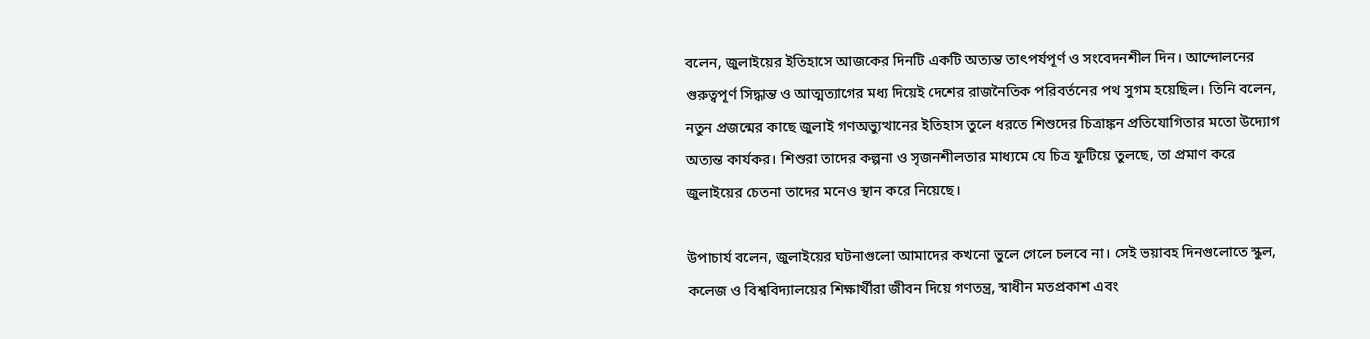বলেন, জুলাইয়ের ইতিহাসে আজকের দিনটি একটি অত্যন্ত তাৎপর্যপূর্ণ ও সংবেদনশীল দিন। আন্দোলনের গুরুত্বপূর্ণ সিদ্ধান্ত ও আত্মত্যাগের মধ্য দিয়েই দেশের রাজনৈতিক পরিবর্তনের পথ সুগম হয়েছিল। তিনি বলেন, নতুন প্রজন্মের কাছে জুলাই গণঅভ্যুত্থানের ইতিহাস তুলে ধরতে শিশুদের চিত্রাঙ্কন প্রতিযোগিতার মতো উদ্যোগ অত্যন্ত কার্যকর। শিশুরা তাদের কল্পনা ও সৃজনশীলতার মাধ্যমে যে চিত্র ফুটিয়ে তুলছে, তা প্রমাণ করে জুলাইয়ের চেতনা তাদের মনেও স্থান করে নিয়েছে।

উপাচার্য বলেন, জুলাইয়ের ঘটনাগুলো আমাদের কখনো ভুলে গেলে চলবে না। সেই ভয়াবহ দিনগুলোতে স্কুল, কলেজ ও বিশ্ববিদ্যালয়ের শিক্ষার্থীরা জীবন দিয়ে গণতন্ত্র, স্বাধীন মতপ্রকাশ এবং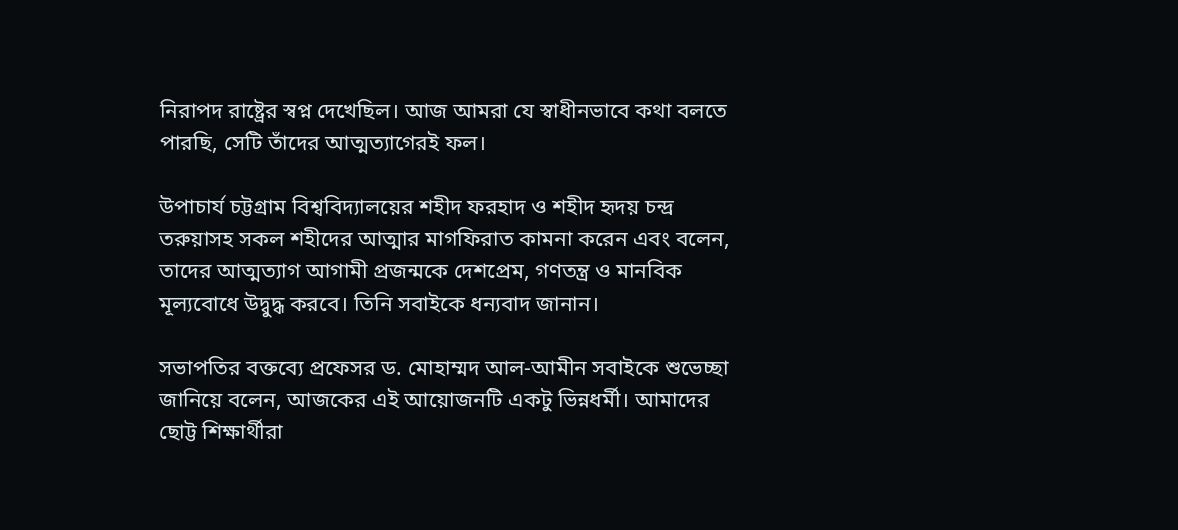নিরাপদ রাষ্ট্রের স্বপ্ন দেখেছিল। আজ আমরা যে স্বাধীনভাবে কথা বলতে পারছি, সেটি তাঁদের আত্মত্যাগেরই ফল।

উপাচার্য চট্টগ্রাম বিশ্ববিদ্যালয়ের শহীদ ফরহাদ ও শহীদ হৃদয় চন্দ্র তরুয়াসহ সকল শহীদের আত্মার মাগফিরাত কামনা করেন এবং বলেন, তাদের আত্মত্যাগ আগামী প্রজন্মকে দেশপ্রেম, গণতন্ত্র ও মানবিক মূল্যবোধে উদ্বুদ্ধ করবে। তিনি সবাইকে ধন্যবাদ জানান।

সভাপতির বক্তব্যে প্রফেসর ড. মোহাম্মদ আল-আমীন সবাইকে শুভেচ্ছা জানিয়ে বলেন, আজকের এই আয়োজনটি একটু ভিন্নধর্মী। আমাদের ছোট্ট শিক্ষার্থীরা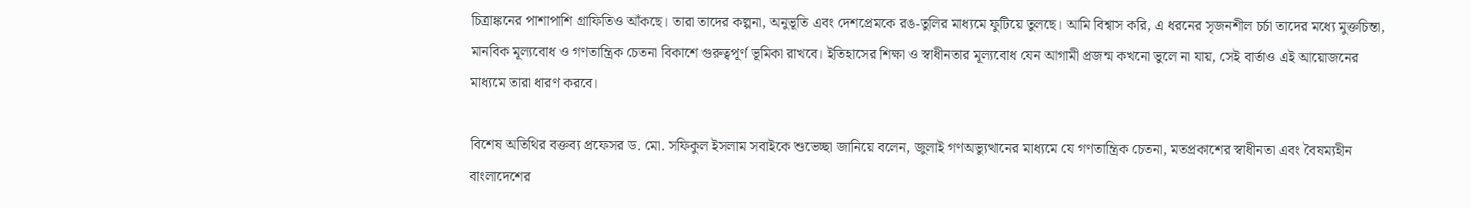চিত্রাঙ্কনের পাশাপাশি গ্রাফিতিও আঁকছে। তারা তাদের কল্পনা, অনুভূতি এবং দেশপ্রেমকে রঙ-তুলির মাধ্যমে ফুটিয়ে তুলছে। আমি বিশ্বাস করি, এ ধরনের সৃজনশীল চর্চা তাদের মধ্যে মুক্তচিন্তা, মানবিক মূল্যবোধ ও গণতান্ত্রিক চেতনা বিকাশে গুরুত্বপূর্ণ ভূমিকা রাখবে। ইতিহাসের শিক্ষা ও স্বাধীনতার মূল্যবোধ যেন আগামী প্রজন্ম কখনো ভুলে না যায়, সেই বার্তাও এই আয়োজনের মাধ্যমে তারা ধারণ করবে।

বিশেষ অতিথির বক্তব্য প্রফেসর ড. মো. সফিকুল ইসলাম সবাইকে শুভেচ্ছা জানিয়ে বলেন, জুলাই গণঅভ্যুত্থানের মাধ্যমে যে গণতান্ত্রিক চেতনা, মতপ্রকাশের স্বাধীনতা এবং বৈষম্যহীন বাংলাদেশের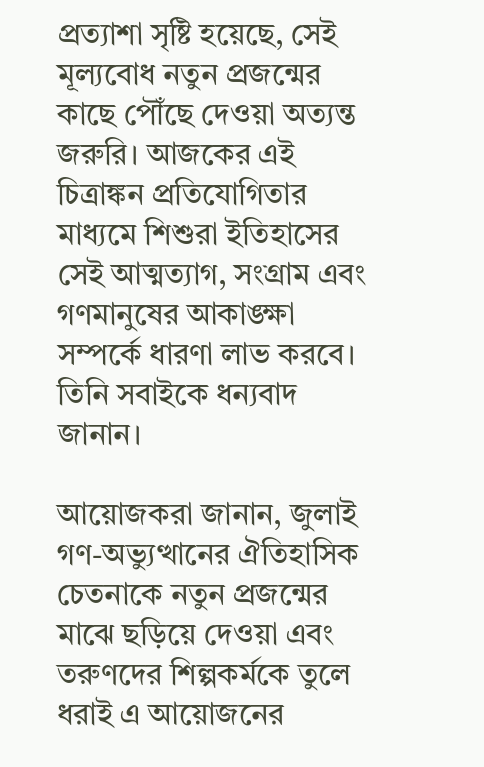প্রত্যাশা সৃষ্টি হয়েছে, সেই মূল্যবোধ নতুন প্রজন্মের কাছে পৌঁছে দেওয়া অত্যন্ত জরুরি। আজকের এই চিত্রাঙ্কন প্রতিযোগিতার মাধ্যমে শিশুরা ইতিহাসের সেই আত্মত্যাগ, সংগ্রাম এবং গণমানুষের আকাঙ্ক্ষা সম্পর্কে ধারণা লাভ করবে। তিনি সবাইকে ধন্যবাদ জানান।

আয়োজকরা জানান, জুলাই গণ-অভ্যুত্থানের ঐতিহাসিক চেতনাকে নতুন প্রজন্মের মাঝে ছড়িয়ে দেওয়া এবং তরুণদের শিল্পকর্মকে তুলে ধরাই এ আয়োজনের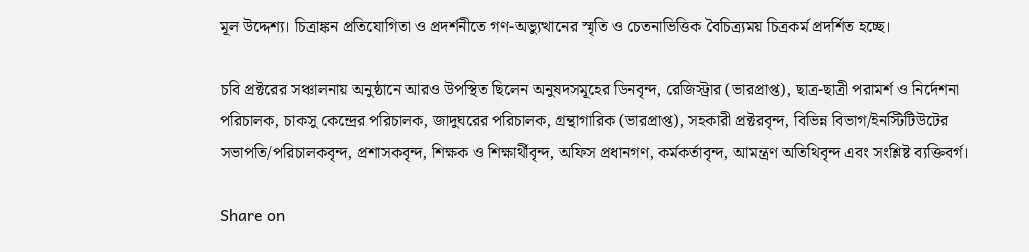মূল উদ্দেশ্য। চিত্রাঙ্কন প্রতিযোগিতা ও প্রদর্শনীতে গণ-অভ্যুত্থানের স্মৃতি ও চেতনাভিত্তিক বৈচিত্র্যময় চিত্রকর্ম প্রদর্শিত হচ্ছে।

চবি প্রক্টরের সঞ্চালনায় অনুষ্ঠানে আরও উপস্থিত ছিলেন অনুষদসমূহের ডিনবৃন্দ, রেজিস্ট্রার (ভারপ্রাপ্ত), ছাত্র-ছাত্রী পরামর্শ ও নির্দেশনা পরিচালক, চাকসু কেন্দ্রের পরিচালক, জাদুঘরের পরিচালক, গ্রন্থাগারিক (ভারপ্রাপ্ত), সহকারী প্রক্টরবৃন্দ, বিভিন্ন বিভাগ/ইনস্টিটিউটের সভাপতি/পরিচালকবৃন্দ, প্রশাসকবৃন্দ, শিক্ষক ও শিক্ষার্থীবৃন্দ, অফিস প্রধানগণ, কর্মকর্তাবৃন্দ, আমন্ত্রণ অতিথিবৃন্দ এবং সংশ্লিষ্ট ব্যক্তিবর্গ।

Share on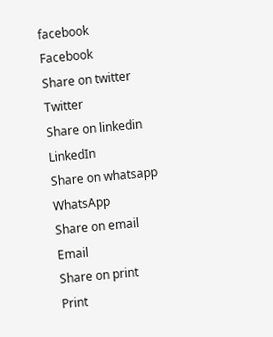facebook
Facebook
Share on twitter
Twitter
Share on linkedin
LinkedIn
Share on whatsapp
WhatsApp
Share on email
Email
Share on print
Print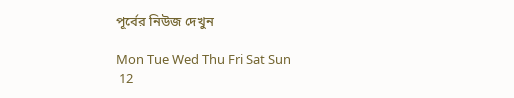পূর্বের নিউজ দেখুন

Mon Tue Wed Thu Fri Sat Sun
 12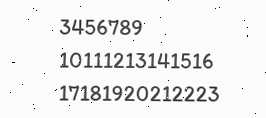3456789
10111213141516
17181920212223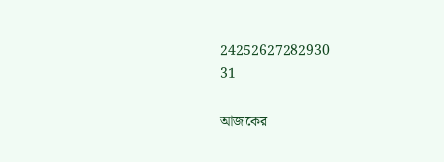24252627282930
31

আজকের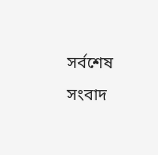সর্বশেষ সংবাদ